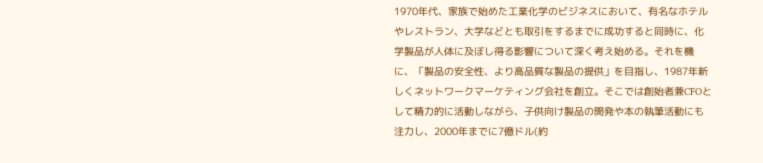1970年代、家族で始めた工業化学のビジネスにおいて、有名なホテルやレストラン、大学などとも取引をするまでに成功すると同時に、化学製品が人体に及ぼし得る影響について深く考え始める。それを機に、「製品の安全性、より高品質な製品の提供」を目指し、1987年新しくネットワークマーケティング会社を創立。そこでは創始者兼CFOとして精力的に活動しながら、子供向け製品の開発や本の執筆活動にも注力し、2000年までに7億ドル(約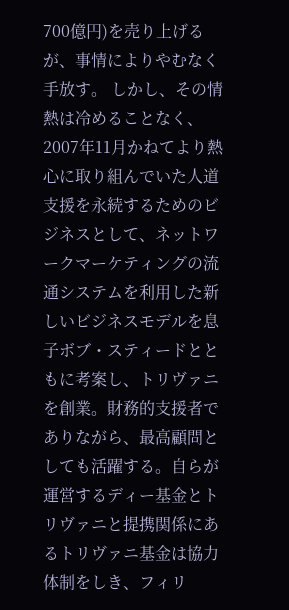700億円)を売り上げるが、事情によりやむなく手放す。 しかし、その情熱は冷めることなく、2007年11月かねてより熱心に取り組んでいた人道支援を永続するためのビジネスとして、ネットワークマーケティングの流通システムを利用した新しいビジネスモデルを息子ボブ・スティードとともに考案し、トリヴァニを創業。財務的支援者でありながら、最高顧問としても活躍する。自らが運営するディー基金とトリヴァニと提携関係にあるトリヴァニ基金は協力体制をしき、フィリ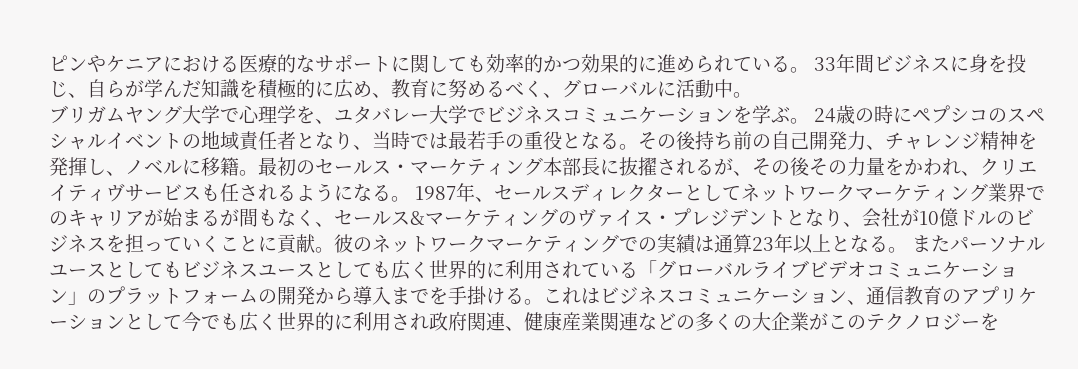ピンやケニアにおける医療的なサポートに関しても効率的かつ効果的に進められている。 33年間ビジネスに身を投じ、自らが学んだ知識を積極的に広め、教育に努めるべく、グローバルに活動中。
ブリガムヤング大学で心理学を、ユタバレー大学でビジネスコミュニケーションを学ぶ。 24歳の時にペプシコのスペシャルイベントの地域責任者となり、当時では最若手の重役となる。その後持ち前の自己開発力、チャレンジ精神を発揮し、ノベルに移籍。最初のセールス・マーケティング本部長に抜擢されるが、その後その力量をかわれ、クリエイティヴサービスも任されるようになる。 1987年、セールスディレクターとしてネットワークマーケティング業界でのキャリアが始まるが間もなく、セールス&マーケティングのヴァイス・プレジデントとなり、会社が10億ドルのビジネスを担っていくことに貢献。彼のネットワークマーケティングでの実績は通算23年以上となる。 またパーソナルユースとしてもビジネスユースとしても広く世界的に利用されている「グローバルライブビデオコミュニケーション」のプラットフォームの開発から導入までを手掛ける。これはビジネスコミュニケーション、通信教育のアプリケーションとして今でも広く世界的に利用され政府関連、健康産業関連などの多くの大企業がこのテクノロジーを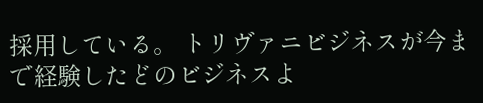採用している。 トリヴァニビジネスが今まで経験したどのビジネスよ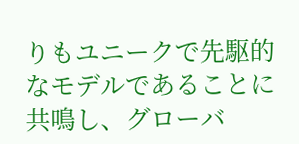りもユニークで先駆的なモデルであることに共鳴し、グローバ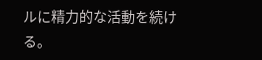ルに精力的な活動を続ける。